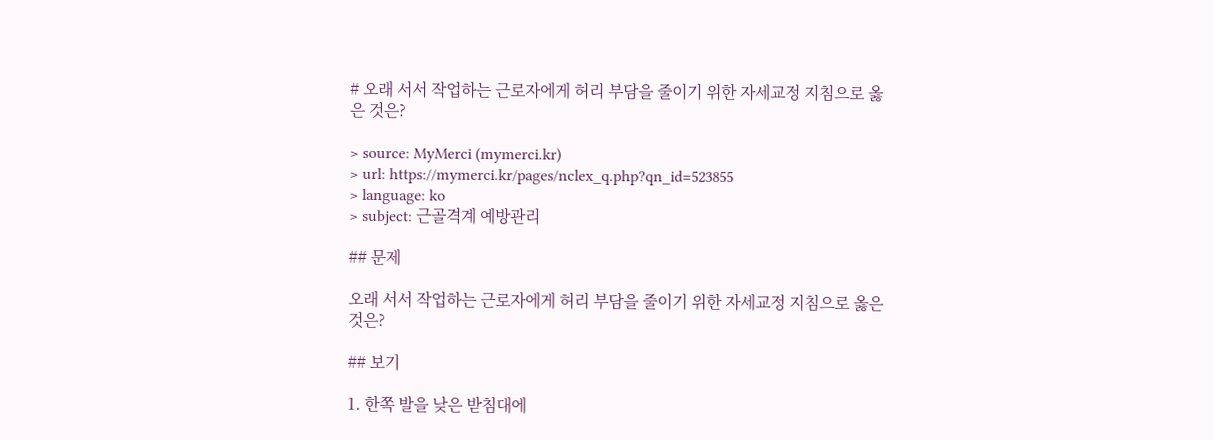# 오래 서서 작업하는 근로자에게 허리 부담을 줄이기 위한 자세교정 지침으로 옳은 것은?

> source: MyMerci (mymerci.kr)
> url: https://mymerci.kr/pages/nclex_q.php?qn_id=523855
> language: ko
> subject: 근골격계 예방관리

## 문제

오래 서서 작업하는 근로자에게 허리 부담을 줄이기 위한 자세교정 지침으로 옳은 것은?

## 보기

1. 한쪽 발을 낮은 받침대에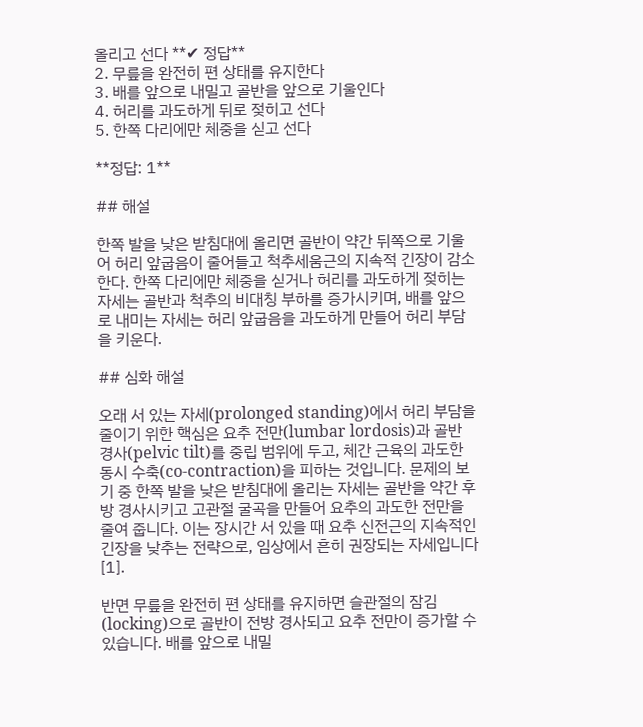올리고 선다 **✔ 정답**
2. 무릎을 완전히 편 상태를 유지한다
3. 배를 앞으로 내밀고 골반을 앞으로 기울인다
4. 허리를 과도하게 뒤로 젖히고 선다
5. 한쪽 다리에만 체중을 싣고 선다

**정답: 1**

## 해설

한쪽 발을 낮은 받침대에 올리면 골반이 약간 뒤쪽으로 기울어 허리 앞굽음이 줄어들고 척추세움근의 지속적 긴장이 감소한다. 한쪽 다리에만 체중을 싣거나 허리를 과도하게 젖히는 자세는 골반과 척추의 비대칭 부하를 증가시키며, 배를 앞으로 내미는 자세는 허리 앞굽음을 과도하게 만들어 허리 부담을 키운다.

## 심화 해설

오래 서 있는 자세(prolonged standing)에서 허리 부담을 줄이기 위한 핵심은 요추 전만(lumbar lordosis)과 골반 경사(pelvic tilt)를 중립 범위에 두고, 체간 근육의 과도한 동시 수축(co-contraction)을 피하는 것입니다. 문제의 보기 중 한쪽 발을 낮은 받침대에 올리는 자세는 골반을 약간 후방 경사시키고 고관절 굴곡을 만들어 요추의 과도한 전만을 줄여 줍니다. 이는 장시간 서 있을 때 요추 신전근의 지속적인 긴장을 낮추는 전략으로, 임상에서 흔히 권장되는 자세입니다 [1].

반면 무릎을 완전히 편 상태를 유지하면 슬관절의 잠김(locking)으로 골반이 전방 경사되고 요추 전만이 증가할 수 있습니다. 배를 앞으로 내밀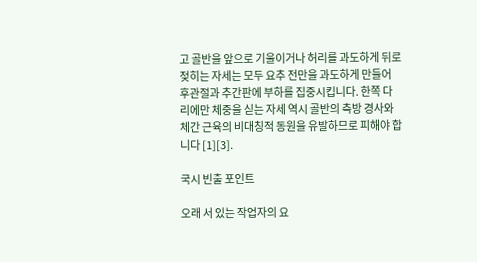고 골반을 앞으로 기울이거나 허리를 과도하게 뒤로 젖히는 자세는 모두 요추 전만을 과도하게 만들어 후관절과 추간판에 부하를 집중시킵니다. 한쪽 다리에만 체중을 싣는 자세 역시 골반의 측방 경사와 체간 근육의 비대칭적 동원을 유발하므로 피해야 합니다 [1][3].

국시 빈출 포인트

오래 서 있는 작업자의 요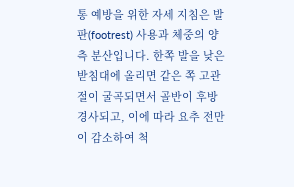통 예방을 위한 자세 지침은 발판(footrest) 사용과 체중의 양측 분산입니다. 한쪽 발을 낮은 받침대에 올리면 같은 쪽 고관절이 굴곡되면서 골반이 후방 경사되고, 이에 따라 요추 전만이 감소하여 척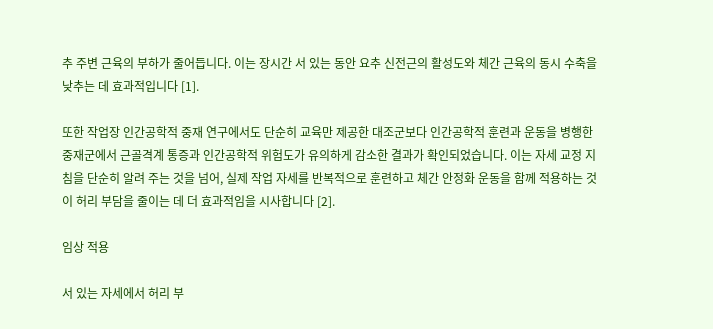추 주변 근육의 부하가 줄어듭니다. 이는 장시간 서 있는 동안 요추 신전근의 활성도와 체간 근육의 동시 수축을 낮추는 데 효과적입니다 [1].

또한 작업장 인간공학적 중재 연구에서도 단순히 교육만 제공한 대조군보다 인간공학적 훈련과 운동을 병행한 중재군에서 근골격계 통증과 인간공학적 위험도가 유의하게 감소한 결과가 확인되었습니다. 이는 자세 교정 지침을 단순히 알려 주는 것을 넘어, 실제 작업 자세를 반복적으로 훈련하고 체간 안정화 운동을 함께 적용하는 것이 허리 부담을 줄이는 데 더 효과적임을 시사합니다 [2].

임상 적용

서 있는 자세에서 허리 부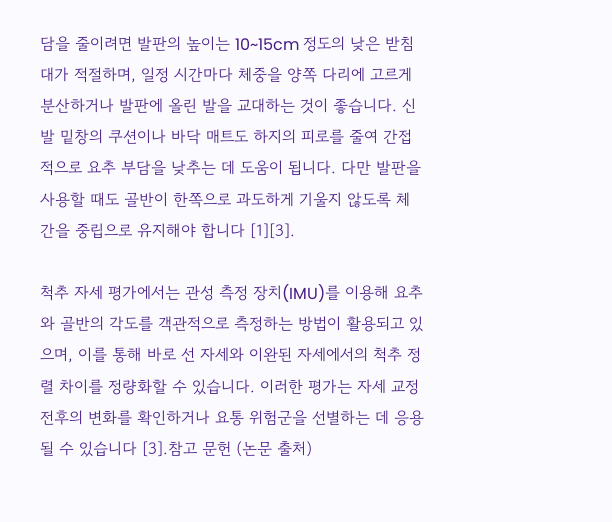담을 줄이려면 발판의 높이는 10~15cm 정도의 낮은 받침대가 적절하며, 일정 시간마다 체중을 양쪽 다리에 고르게 분산하거나 발판에 올린 발을 교대하는 것이 좋습니다. 신발 밑창의 쿠션이나 바닥 매트도 하지의 피로를 줄여 간접적으로 요추 부담을 낮추는 데 도움이 됩니다. 다만 발판을 사용할 때도 골반이 한쪽으로 과도하게 기울지 않도록 체간을 중립으로 유지해야 합니다 [1][3].

척추 자세 평가에서는 관성 측정 장치(IMU)를 이용해 요추와 골반의 각도를 객관적으로 측정하는 방법이 활용되고 있으며, 이를 통해 바로 선 자세와 이완된 자세에서의 척추 정렬 차이를 정량화할 수 있습니다. 이러한 평가는 자세 교정 전후의 변화를 확인하거나 요통 위험군을 선별하는 데 응용될 수 있습니다 [3].참고 문헌 (논문 출처)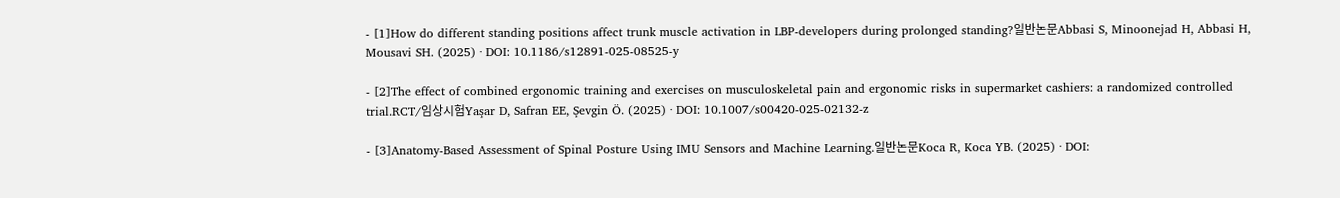- [1]How do different standing positions affect trunk muscle activation in LBP-developers during prolonged standing?일반논문Abbasi S, Minoonejad H, Abbasi H, Mousavi SH. (2025) · DOI: 10.1186/s12891-025-08525-y

- [2]The effect of combined ergonomic training and exercises on musculoskeletal pain and ergonomic risks in supermarket cashiers: a randomized controlled trial.RCT/임상시험Yaşar D, Safran EE, Şevgin Ö. (2025) · DOI: 10.1007/s00420-025-02132-z

- [3]Anatomy-Based Assessment of Spinal Posture Using IMU Sensors and Machine Learning.일반논문Koca R, Koca YB. (2025) · DOI: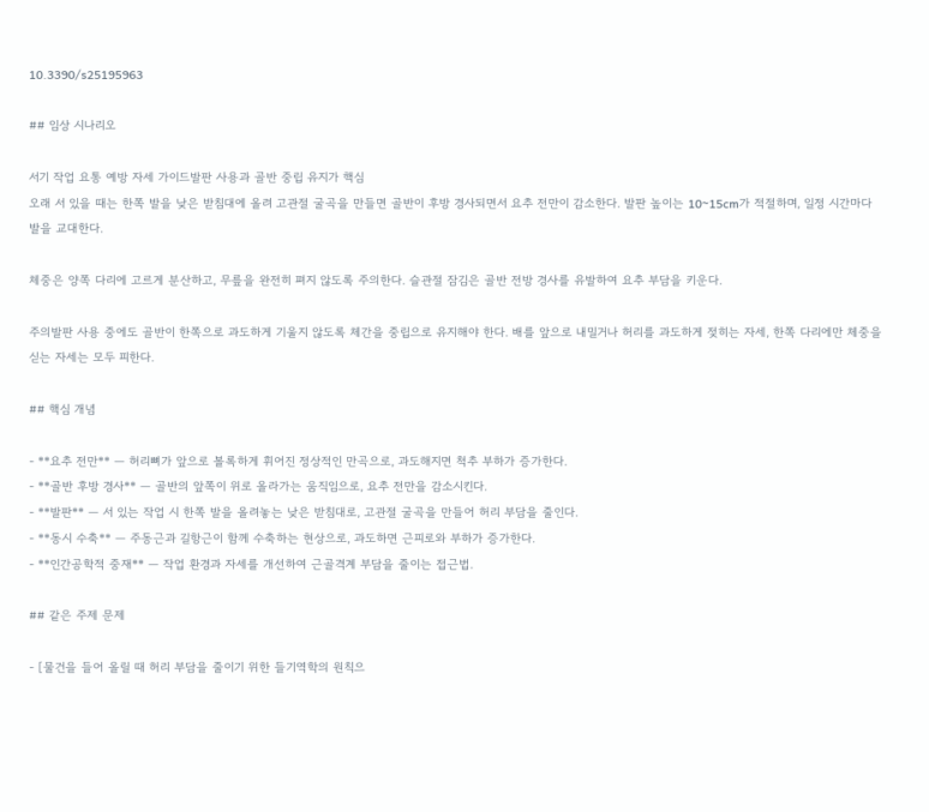10.3390/s25195963

## 임상 시나리오

서기 작업 요통 예방 자세 가이드발판 사용과 골반 중립 유지가 핵심
오래 서 있을 때는 한쪽 발을 낮은 받침대에 올려 고관절 굴곡을 만들면 골반이 후방 경사되면서 요추 전만이 감소한다. 발판 높이는 10~15cm가 적절하며, 일정 시간마다 발을 교대한다.

체중은 양쪽 다리에 고르게 분산하고, 무릎을 완전히 펴지 않도록 주의한다. 슬관절 잠김은 골반 전방 경사를 유발하여 요추 부담을 키운다.

주의발판 사용 중에도 골반이 한쪽으로 과도하게 기울지 않도록 체간을 중립으로 유지해야 한다. 배를 앞으로 내밀거나 허리를 과도하게 젖히는 자세, 한쪽 다리에만 체중을 싣는 자세는 모두 피한다.

## 핵심 개념

- **요추 전만** — 허리뼈가 앞으로 볼록하게 휘어진 정상적인 만곡으로, 과도해지면 척추 부하가 증가한다.
- **골반 후방 경사** — 골반의 앞쪽이 위로 올라가는 움직임으로, 요추 전만을 감소시킨다.
- **발판** — 서 있는 작업 시 한쪽 발을 올려놓는 낮은 받침대로, 고관절 굴곡을 만들어 허리 부담을 줄인다.
- **동시 수축** — 주동근과 길항근이 함께 수축하는 현상으로, 과도하면 근피로와 부하가 증가한다.
- **인간공학적 중재** — 작업 환경과 자세를 개선하여 근골격계 부담을 줄이는 접근법.

## 같은 주제 문제

- [물건을 들어 올릴 때 허리 부담을 줄이기 위한 들기역학의 원칙으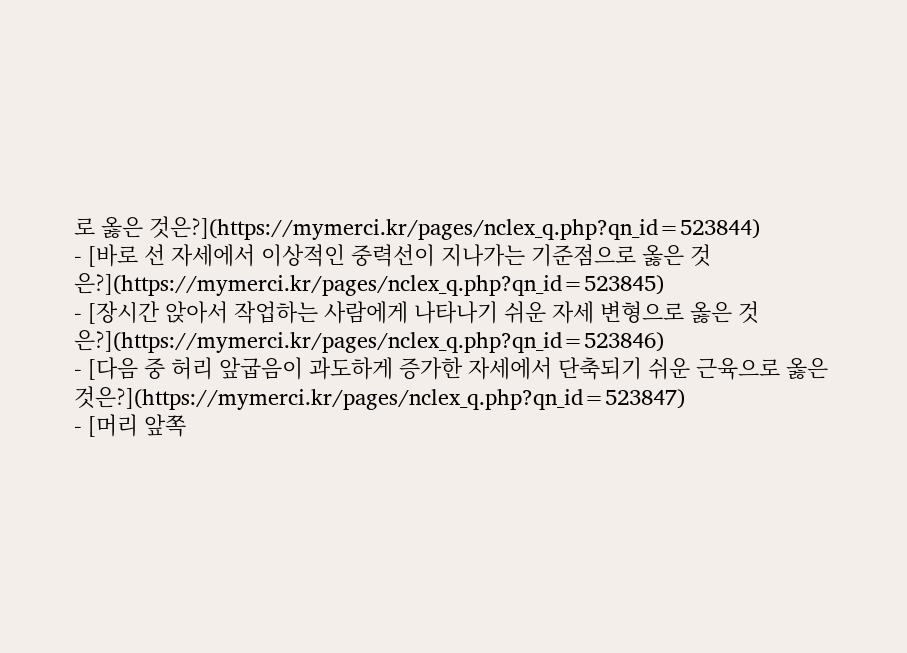로 옳은 것은?](https://mymerci.kr/pages/nclex_q.php?qn_id=523844)
- [바로 선 자세에서 이상적인 중력선이 지나가는 기준점으로 옳은 것은?](https://mymerci.kr/pages/nclex_q.php?qn_id=523845)
- [장시간 앉아서 작업하는 사람에게 나타나기 쉬운 자세 변형으로 옳은 것은?](https://mymerci.kr/pages/nclex_q.php?qn_id=523846)
- [다음 중 허리 앞굽음이 과도하게 증가한 자세에서 단축되기 쉬운 근육으로 옳은 것은?](https://mymerci.kr/pages/nclex_q.php?qn_id=523847)
- [머리 앞쪽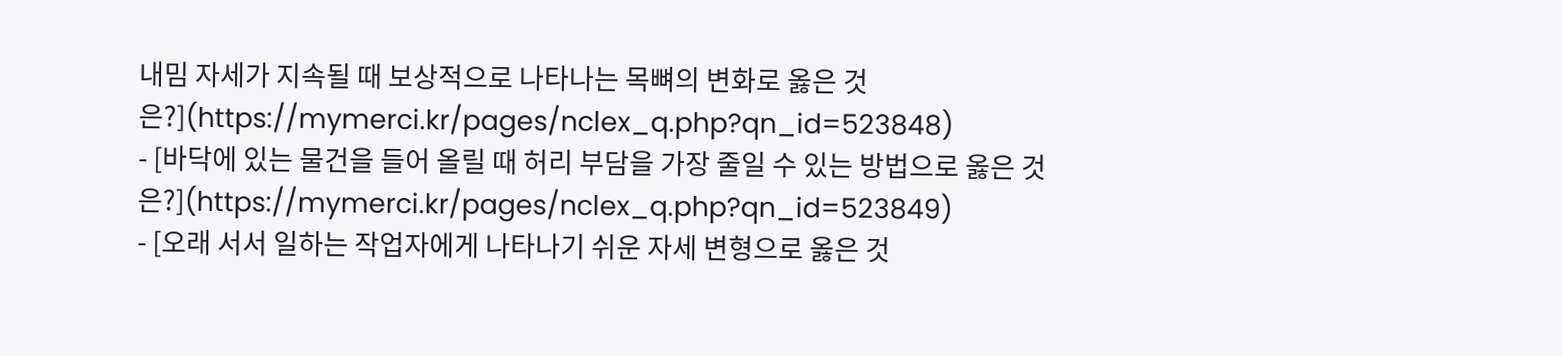내밈 자세가 지속될 때 보상적으로 나타나는 목뼈의 변화로 옳은 것은?](https://mymerci.kr/pages/nclex_q.php?qn_id=523848)
- [바닥에 있는 물건을 들어 올릴 때 허리 부담을 가장 줄일 수 있는 방법으로 옳은 것은?](https://mymerci.kr/pages/nclex_q.php?qn_id=523849)
- [오래 서서 일하는 작업자에게 나타나기 쉬운 자세 변형으로 옳은 것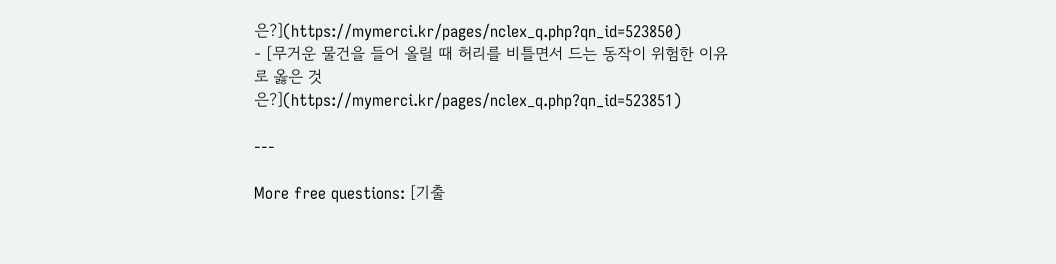은?](https://mymerci.kr/pages/nclex_q.php?qn_id=523850)
- [무거운 물건을 들어 올릴 때 허리를 비틀면서 드는 동작이 위험한 이유로 옳은 것은?](https://mymerci.kr/pages/nclex_q.php?qn_id=523851)

---

More free questions: [기출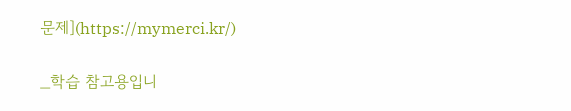문제](https://mymerci.kr/)

_학습 참고용입니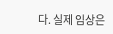다. 실제 임상은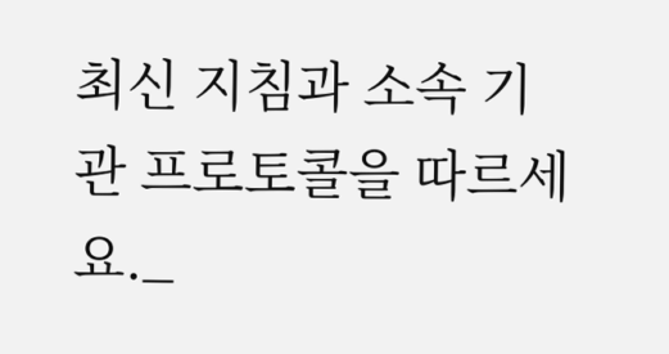최신 지침과 소속 기관 프로토콜을 따르세요._